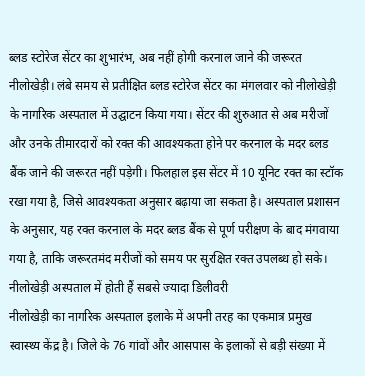ब्लड स्टोरेज सेंटर का शुभारंभ, अब नहीं होगी करनाल जाने की जरूरत
नीलोखेड़ी। लंबे समय से प्रतीक्षित ब्लड स्टोरेज सेंटर का मंगलवार को नीलोखेड़ी के नागरिक अस्पताल में उद्घाटन किया गया। सेंटर की शुरुआत से अब मरीजों और उनके तीमारदारों को रक्त की आवश्यकता होने पर करनाल के मदर ब्लड बैंक जाने की जरूरत नहीं पड़ेगी। फिलहाल इस सेंटर में 10 यूनिट रक्त का स्टॉक रखा गया है, जिसे आवश्यकता अनुसार बढ़ाया जा सकता है। अस्पताल प्रशासन के अनुसार, यह रक्त करनाल के मदर ब्लड बैंक से पूर्ण परीक्षण के बाद मंगवाया गया है, ताकि जरूरतमंद मरीजों को समय पर सुरक्षित रक्त उपलब्ध हो सके।
नीलोखेड़ी अस्पताल में होती हैं सबसे ज्यादा डिलीवरी
नीलोखेड़ी का नागरिक अस्पताल इलाके में अपनी तरह का एकमात्र प्रमुख स्वास्थ्य केंद्र है। जिले के 76 गांवों और आसपास के इलाकों से बड़ी संख्या में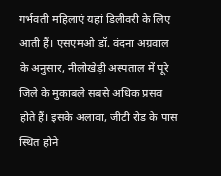गर्भवती महिलाएं यहां डिलीवरी के लिए आती हैं। एसएमओ डॉ. वंदना अग्रवाल के अनुसार, नीलोखेड़ी अस्पताल में पूरे जिले के मुकाबले सबसे अधिक प्रसव होते हैं। इसके अलावा, जीटी रोड के पास स्थित होने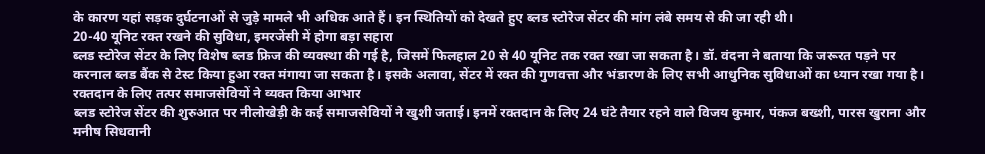के कारण यहां सड़क दुर्घटनाओं से जुड़े मामले भी अधिक आते हैं। इन स्थितियों को देखते हुए ब्लड स्टोरेज सेंटर की मांग लंबे समय से की जा रही थी।
20-40 यूनिट रक्त रखने की सुविधा, इमरजेंसी में होगा बड़ा सहारा
ब्लड स्टोरेज सेंटर के लिए विशेष ब्लड फ्रिज की व्यवस्था की गई है, जिसमें फिलहाल 20 से 40 यूनिट तक रक्त रखा जा सकता है। डॉ. वंदना ने बताया कि जरूरत पड़ने पर करनाल ब्लड बैंक से टेस्ट किया हुआ रक्त मंगाया जा सकता है। इसके अलावा, सेंटर में रक्त की गुणवत्ता और भंडारण के लिए सभी आधुनिक सुविधाओं का ध्यान रखा गया है।
रक्तदान के लिए तत्पर समाजसेवियों ने व्यक्त किया आभार
ब्लड स्टोरेज सेंटर की शुरुआत पर नीलोखेड़ी के कई समाजसेवियों ने खुशी जताई। इनमें रक्तदान के लिए 24 घंटे तैयार रहने वाले विजय कुमार, पंकज बख्शी, पारस खुराना और मनीष सिधवानी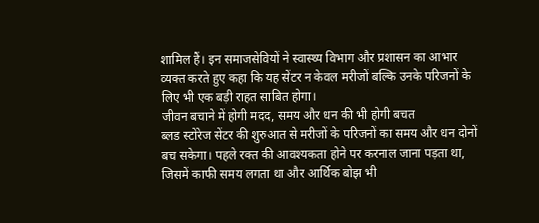शामिल हैं। इन समाजसेवियों ने स्वास्थ्य विभाग और प्रशासन का आभार व्यक्त करते हुए कहा कि यह सेंटर न केवल मरीजों बल्कि उनके परिजनों के लिए भी एक बड़ी राहत साबित होगा।
जीवन बचाने में होगी मदद, समय और धन की भी होगी बचत
ब्लड स्टोरेज सेंटर की शुरुआत से मरीजों के परिजनों का समय और धन दोनों बच सकेगा। पहले रक्त की आवश्यकता होने पर करनाल जाना पड़ता था, जिसमें काफी समय लगता था और आर्थिक बोझ भी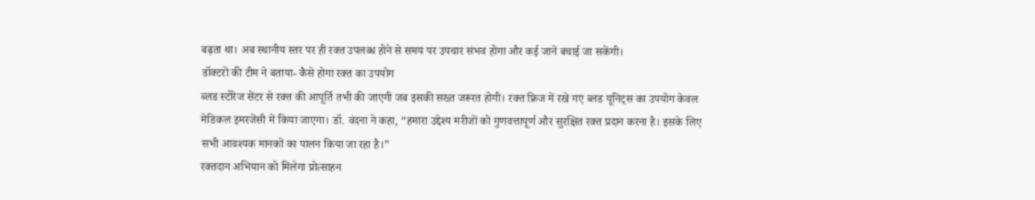बढ़ता था। अब स्थानीय स्तर पर ही रक्त उपलब्ध होने से समय पर उपचार संभव होगा और कई जानें बचाई जा सकेंगी।
डॉक्टरों की टीम ने बताया- कैसे होगा रक्त का उपयोग
ब्लड स्टोरेज सेंटर से रक्त की आपूर्ति तभी की जाएगी जब इसकी सख्त जरूरत होगी। रक्त फ्रिज में रखे गए ब्लड यूनिट्स का उपयोग केवल मेडिकल इमरजेंसी में किया जाएगा। डॉ. वंदना ने कहा, “हमारा उद्देश्य मरीजों को गुणवत्तापूर्ण और सुरक्षित रक्त प्रदान करना है। इसके लिए सभी आवश्यक मानकों का पालन किया जा रहा है।”
रक्तदान अभियान को मिलेगा प्रोत्साहन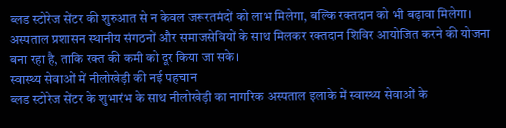ब्लड स्टोरेज सेंटर की शुरुआत से न केवल जरूरतमंदों को लाभ मिलेगा, बल्कि रक्तदान को भी बढ़ावा मिलेगा। अस्पताल प्रशासन स्थानीय संगठनों और समाजसेवियों के साथ मिलकर रक्तदान शिविर आयोजित करने की योजना बना रहा है, ताकि रक्त की कमी को दूर किया जा सके।
स्वास्थ्य सेवाओं में नीलोखेड़ी की नई पहचान
ब्लड स्टोरेज सेंटर के शुभारंभ के साथ नीलोखेड़ी का नागरिक अस्पताल इलाके में स्वास्थ्य सेवाओं के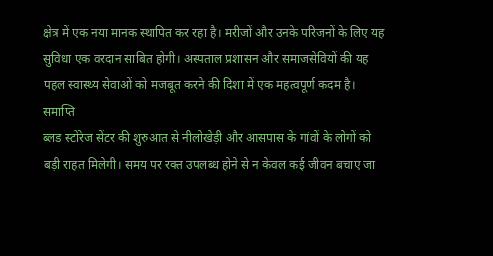क्षेत्र में एक नया मानक स्थापित कर रहा है। मरीजों और उनके परिजनों के लिए यह सुविधा एक वरदान साबित होगी। अस्पताल प्रशासन और समाजसेवियों की यह पहल स्वास्थ्य सेवाओं को मजबूत करने की दिशा में एक महत्वपूर्ण कदम है।
समाप्ति
ब्लड स्टोरेज सेंटर की शुरुआत से नीलोखेड़ी और आसपास के गांवों के लोगों को बड़ी राहत मिलेगी। समय पर रक्त उपलब्ध होने से न केवल कई जीवन बचाए जा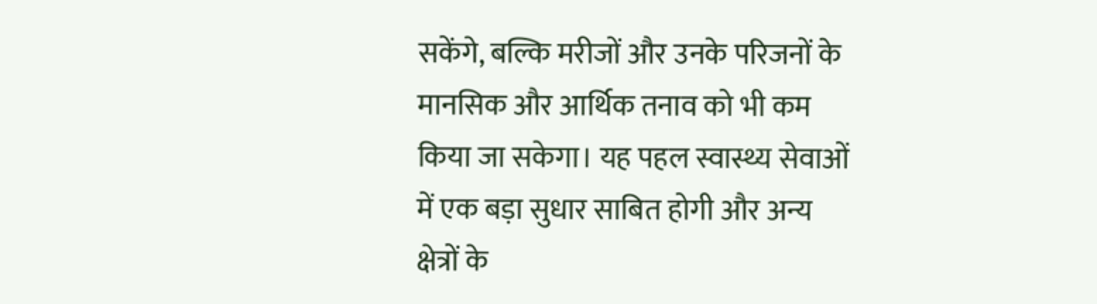सकेंगे, बल्कि मरीजों और उनके परिजनों के मानसिक और आर्थिक तनाव को भी कम किया जा सकेगा। यह पहल स्वास्थ्य सेवाओं में एक बड़ा सुधार साबित होगी और अन्य क्षेत्रों के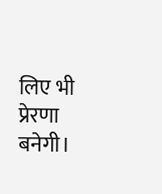लिए भी प्रेरणा बनेगी।